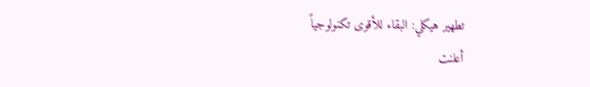تطهير هيكلي: البقاء للأقوى تكنولوجياً
أعلنت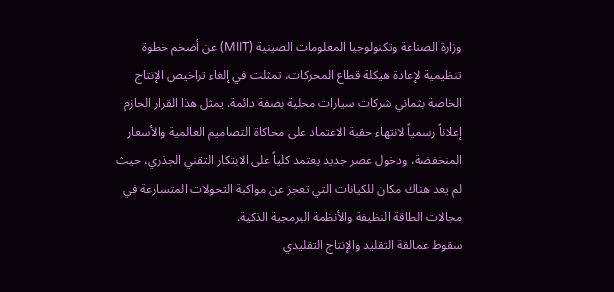وزارة الصناعة وتكنولوجيا المعلومات الصينية (MIIT) عن أضخم خطوة تنظيمية لإعادة هيكلة قطاع المحركات، تمثلت في إلغاء تراخيص الإنتاج الخاصة بثماني شركات سيارات محلية بصفة دائمة. يمثل هذا القرار الحازم إعلاناً رسمياً لانتهاء حقبة الاعتماد على محاكاة التصاميم العالمية والأسعار المنخفضة، ودخول عصر جديد يعتمد كلياً على الابتكار التقني الجذري، حيث لم يعد هناك مكان للكيانات التي تعجز عن مواكبة التحولات المتسارعة في مجالات الطاقة النظيفة والأنظمة البرمجية الذكية.
سقوط عمالقة التقليد والإنتاج التقليدي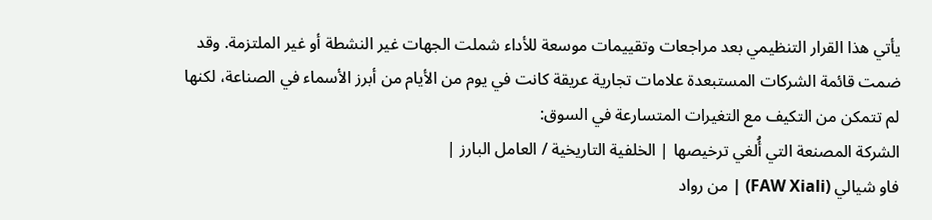يأتي هذا القرار التنظيمي بعد مراجعات وتقييمات موسعة للأداء شملت الجهات غير النشطة أو غير الملتزمة. وقد ضمت قائمة الشركات المستبعدة علامات تجارية عريقة كانت في يوم من الأيام من أبرز الأسماء في الصناعة، لكنها لم تتمكن من التكيف مع التغيرات المتسارعة في السوق:
الشركة المصنعة التي أُلغي ترخيصها | الخلفية التاريخية / العامل البارز |
فاو شيالي (FAW Xiali) | من رواد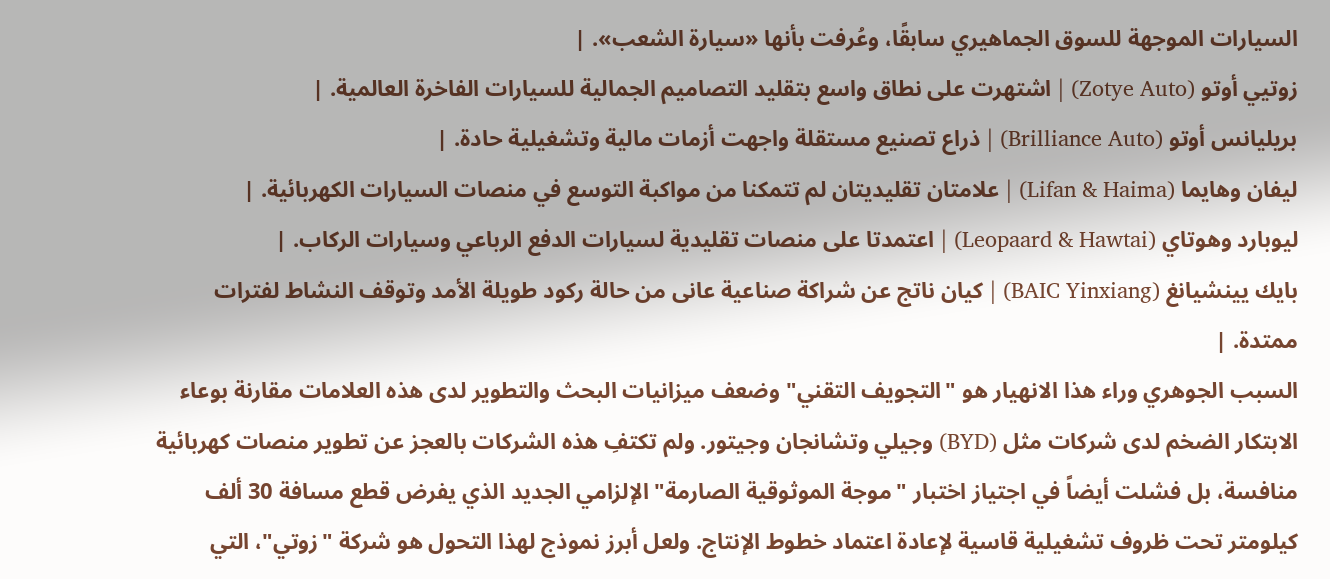السيارات الموجهة للسوق الجماهيري سابقًا، وعُرفت بأنها «سيارة الشعب». |
زوتيي أوتو (Zotye Auto) | اشتهرت على نطاق واسع بتقليد التصاميم الجمالية للسيارات الفاخرة العالمية. |
بريليانس أوتو (Brilliance Auto) | ذراع تصنيع مستقلة واجهت أزمات مالية وتشغيلية حادة. |
ليفان وهايما (Lifan & Haima) | علامتان تقليديتان لم تتمكنا من مواكبة التوسع في منصات السيارات الكهربائية. |
ليوبارد وهوتاي (Leopaard & Hawtai) | اعتمدتا على منصات تقليدية لسيارات الدفع الرباعي وسيارات الركاب. |
بايك يينشيانغ (BAIC Yinxiang) | كيان ناتج عن شراكة صناعية عانى من حالة ركود طويلة الأمد وتوقف النشاط لفترات ممتدة. |
السبب الجوهري وراء هذا الانهيار هو "التجويف التقني" وضعف ميزانيات البحث والتطوير لدى هذه العلامات مقارنة بوعاء الابتكار الضخم لدى شركات مثل (BYD) وجيلي وتشانجان وجيتور. ولم تكتفِ هذه الشركات بالعجز عن تطوير منصات كهربائية منافسة، بل فشلت أيضاً في اجتياز اختبار "موجة الموثوقية الصارمة" الإلزامي الجديد الذي يفرض قطع مسافة 30 ألف كيلومتر تحت ظروف تشغيلية قاسية لإعادة اعتماد خطوط الإنتاج. ولعل أبرز نموذج لهذا التحول هو شركة "زوتي"، التي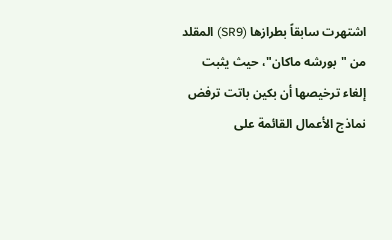اشتهرت سابقاً بطرازها (SR9) المقلد من "بورشه ماكان"، حيث يثبت إلغاء ترخيصها أن بكين باتت ترفض نماذج الأعمال القائمة على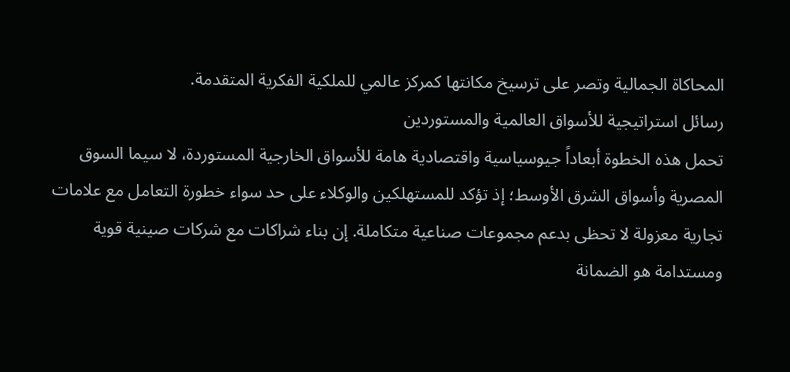المحاكاة الجمالية وتصر على ترسيخ مكانتها كمركز عالمي للملكية الفكرية المتقدمة.
رسائل استراتيجية للأسواق العالمية والمستوردين
تحمل هذه الخطوة أبعاداً جيوسياسية واقتصادية هامة للأسواق الخارجية المستوردة، لا سيما السوق المصرية وأسواق الشرق الأوسط؛ إذ تؤكد للمستهلكين والوكلاء على حد سواء خطورة التعامل مع علامات تجارية معزولة لا تحظى بدعم مجموعات صناعية متكاملة. إن بناء شراكات مع شركات صينية قوية ومستدامة هو الضمانة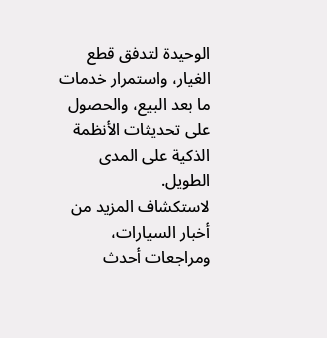الوحيدة لتدفق قطع الغيار، واستمرار خدمات ما بعد البيع، والحصول على تحديثات الأنظمة الذكية على المدى الطويل.
لاستكشاف المزيد من أخبار السيارات، ومراجعات أحدث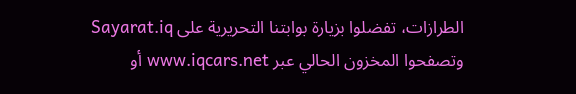الطرازات، تفضلوا بزيارة بوابتنا التحريرية على Sayarat.iq وتصفحوا المخزون الحالي عبر www.iqcars.net أو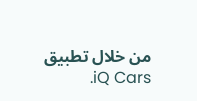من خلال تطبيق iQ Cars.